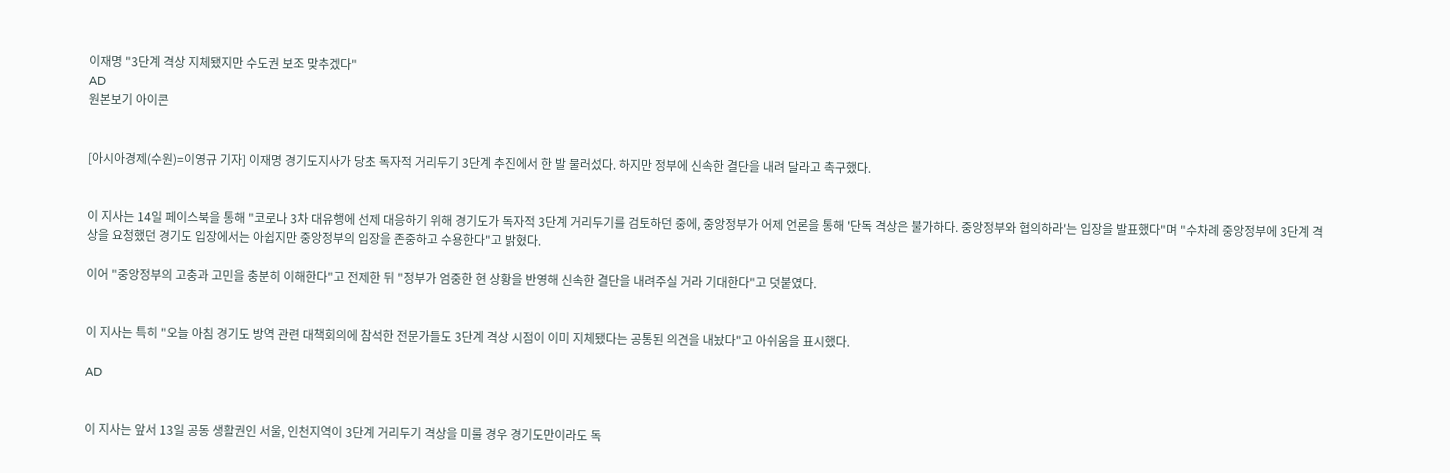이재명 "3단계 격상 지체됐지만 수도권 보조 맞추겠다"
AD
원본보기 아이콘


[아시아경제(수원)=이영규 기자] 이재명 경기도지사가 당초 독자적 거리두기 3단계 추진에서 한 발 물러섰다. 하지만 정부에 신속한 결단을 내려 달라고 촉구했다.


이 지사는 14일 페이스북을 통해 "코로나 3차 대유행에 선제 대응하기 위해 경기도가 독자적 3단계 거리두기를 검토하던 중에, 중앙정부가 어제 언론을 통해 '단독 격상은 불가하다. 중앙정부와 협의하라'는 입장을 발표했다"며 "수차례 중앙정부에 3단계 격상을 요청했던 경기도 입장에서는 아쉽지만 중앙정부의 입장을 존중하고 수용한다"고 밝혔다.

이어 "중앙정부의 고충과 고민을 충분히 이해한다"고 전제한 뒤 "정부가 엄중한 현 상황을 반영해 신속한 결단을 내려주실 거라 기대한다"고 덧붙였다.


이 지사는 특히 "오늘 아침 경기도 방역 관련 대책회의에 참석한 전문가들도 3단계 격상 시점이 이미 지체됐다는 공통된 의견을 내놨다"고 아쉬움을 표시했다.

AD


이 지사는 앞서 13일 공동 생활권인 서울, 인천지역이 3단계 거리두기 격상을 미룰 경우 경기도만이라도 독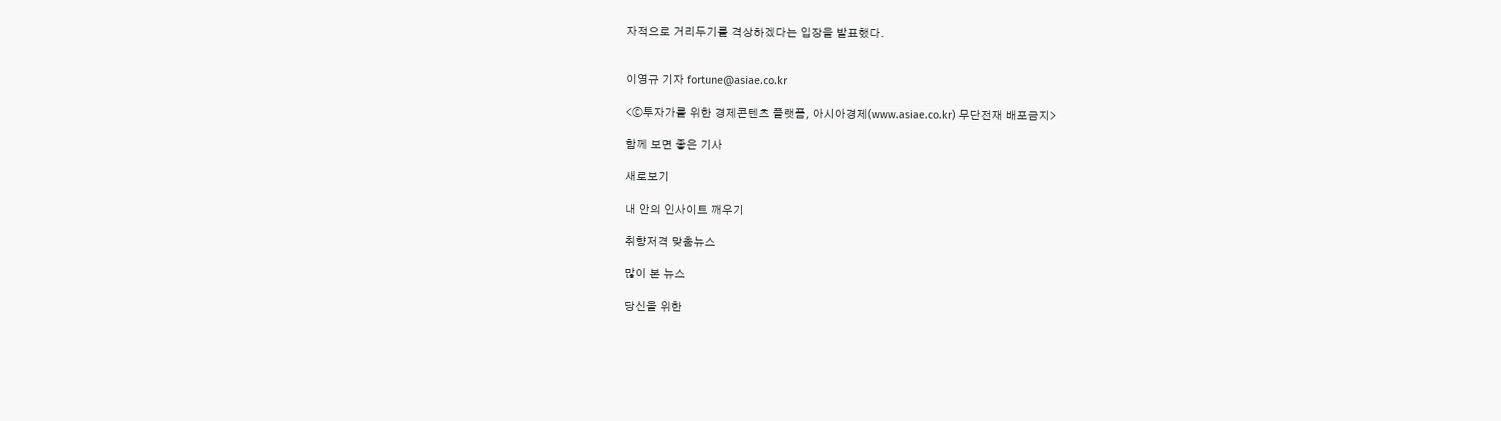자적으로 거리두기를 격상하겠다는 입장을 발표했다.


이영규 기자 fortune@asiae.co.kr

<ⓒ투자가를 위한 경제콘텐츠 플랫폼, 아시아경제(www.asiae.co.kr) 무단전재 배포금지>

함께 보면 좋은 기사

새로보기

내 안의 인사이트 깨우기

취향저격 맞춤뉴스

많이 본 뉴스

당신을 위한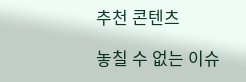추천 콘텐츠

놓칠 수 없는 이슈